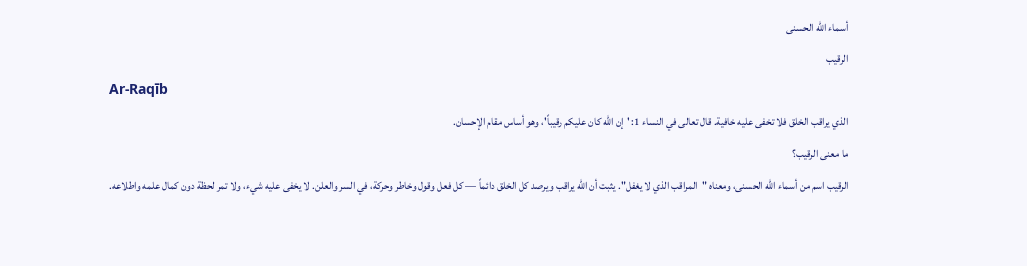أسماء الله الحسنى
الرقيب
Ar-Raqīb
الذي يراقب الخلق فلا تخفى عليه خافية. قال تعالى في النساء 1: 'إن الله كان عليكم رقيباً'، وهو أساس مقام الإحسان.
ما معنى الرقيب؟
الرقيب اسم من أسماء الله الحسنى، ومعناه "المراقب الذي لا يغفل". يثبت أن الله يراقب ويرصد كل الخلق دائماً — كل فعل وقول وخاطر وحركة، في السر والعلن. لا يخفى عليه شيء، ولا تمر لحظة دون كمال علمه واطلاعه.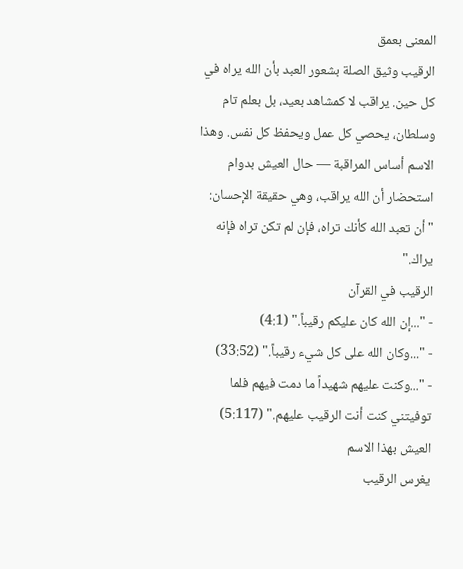المعنى بعمق
الرقيب وثيق الصلة بشعور العبد بأن الله يراه في كل حين. يراقب لا كمشاهد بعيد، بل بعلم تام وسلطان، يحصي كل عمل ويحفظ كل نفس. وهذا الاسم أساس المراقبة — حال العيش بدوام استحضار أن الله يراقب، وهي حقيقة الإحسان: "أن تعبد الله كأنك تراه، فإن لم تكن تراه فإنه يراك."
الرقيب في القرآن
- "...إن الله كان عليكم رقيباً." (4:1)
- "...وكان الله على كل شيء رقيباً." (33:52)
- "...وكنت عليهم شهيداً ما دمت فيهم فلما توفيتني كنت أنت الرقيب عليهم." (5:117)
العيش بهذا الاسم
يغرس الرقيب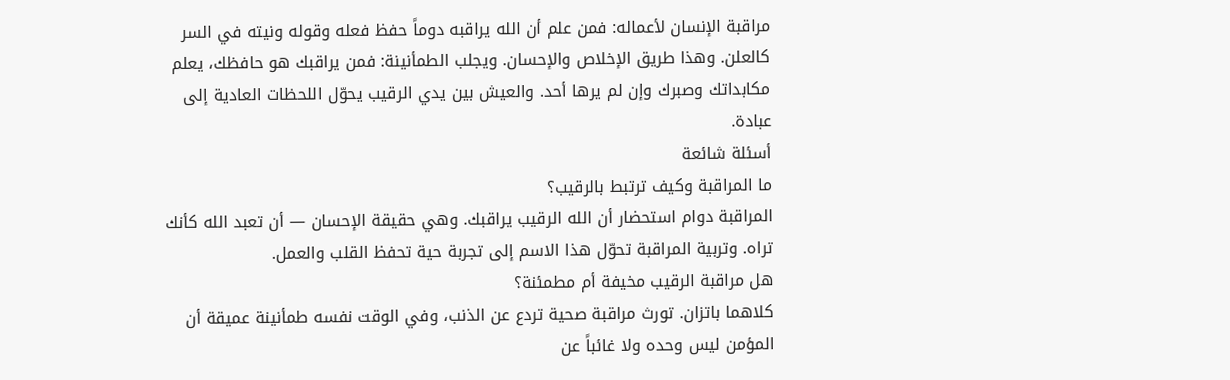مراقبة الإنسان لأعماله: فمن علم أن الله يراقبه دوماً حفظ فعله وقوله ونيته في السر كالعلن. وهذا طريق الإخلاص والإحسان. ويجلب الطمأنينة: فمن يراقبك هو حافظك، يعلم مكابداتك وصبرك وإن لم يرها أحد. والعيش بين يدي الرقيب يحوّل اللحظات العادية إلى عبادة.
أسئلة شائعة
ما المراقبة وكيف ترتبط بالرقيب؟
المراقبة دوام استحضار أن الله الرقيب يراقبك. وهي حقيقة الإحسان — أن تعبد الله كأنك تراه. وتربية المراقبة تحوّل هذا الاسم إلى تجربة حية تحفظ القلب والعمل.
هل مراقبة الرقيب مخيفة أم مطمئنة؟
كلاهما باتزان. تورث مراقبة صحية تردع عن الذنب، وفي الوقت نفسه طمأنينة عميقة أن المؤمن ليس وحده ولا غائباً عن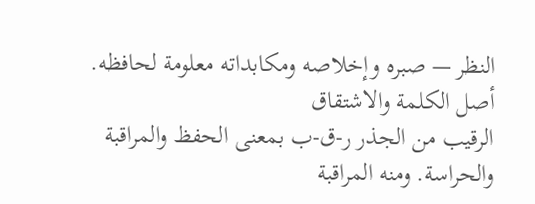النظر — صبره وإخلاصه ومكابداته معلومة لحافظه.
أصل الكلمة والاشتقاق
الرقيب من الجذر ر-ق-ب بمعنى الحفظ والمراقبة والحراسة. ومنه المراقبة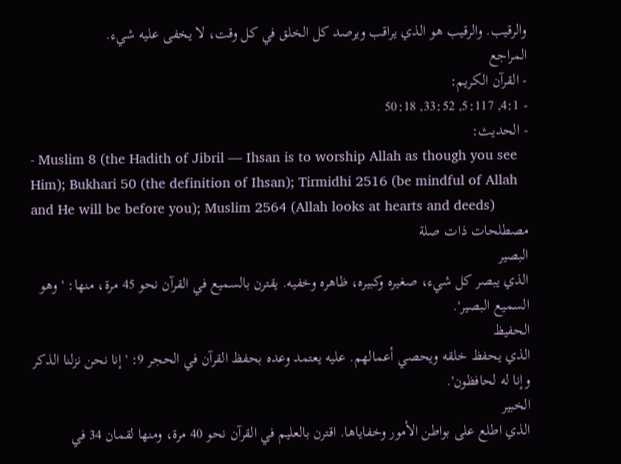والرقيب. والرقيب هو الذي يراقب ويرصد كل الخلق في كل وقت، لا يخفى عليه شيء.
المراجع
- القرآن الكريم:
- 4:1, 5:117, 33:52, 50:18
- الحديث:
- Muslim 8 (the Hadith of Jibril — Ihsan is to worship Allah as though you see Him); Bukhari 50 (the definition of Ihsan); Tirmidhi 2516 (be mindful of Allah and He will be before you); Muslim 2564 (Allah looks at hearts and deeds)
مصطلحات ذات صلة
البصير
الذي يبصر كل شيء، صغيره وكبيره، ظاهره وخفيه. يقترن بالسميع في القرآن نحو 45 مرة، منها: 'وهو السميع البصير'.
الحفيظ
الذي يحفظ خلقه ويحصي أعمالهم. عليه يعتمد وعده بحفظ القرآن في الحجر 9: 'إنا نحن نزلنا الذكر وإنا له لحافظون'.
الخبير
الذي اطلع على بواطن الأمور وخفاياها. اقترن بالعليم في القرآن نحو 40 مرة، ومنها لقمان 34 في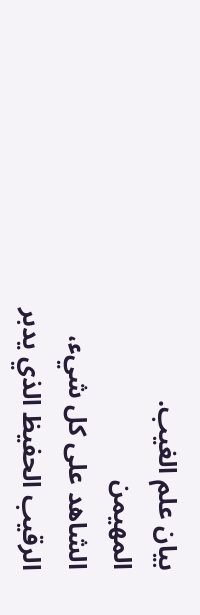بيان علم الغيب.
المهيمن
الشاهد على كل شيء، الرقيب الحفيظ الذي يدبر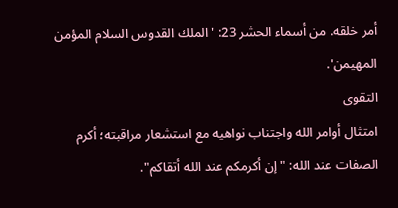أمر خلقه. من أسماء الحشر 23: 'الملك القدوس السلام المؤمن المهيمن'.
التقوى
امتثال أوامر الله واجتناب نواهيه مع استشعار مراقبته؛ أكرم الصفات عند الله: "إن أكرمكم عند الله أتقاكم".